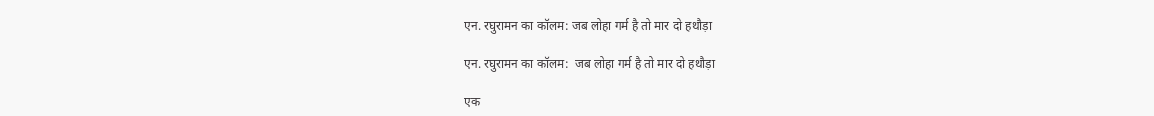एन. रघुरामन का कॉलम: जब लोहा गर्म है तो मार दो हथौड़ा

एन. रघुरामन का कॉलम:  जब लोहा गर्म है तो मार दो हथौड़ा

एक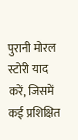पुरानी मोरल स्टोरी याद करें, जिसमें कई प्रशिक्षित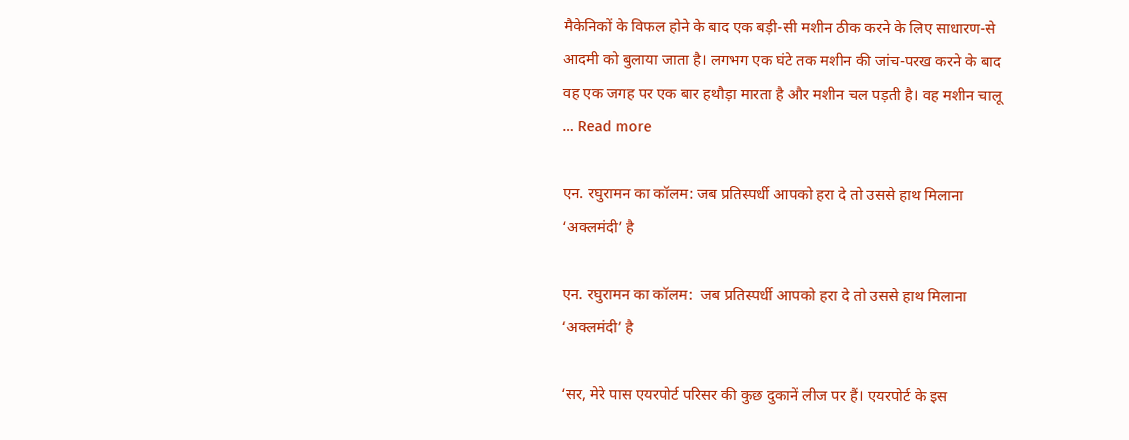मैकेनिकों के विफल होने के बाद एक बड़ी-सी मशीन ठीक करने के लिए साधारण-से आदमी को बुलाया जाता है। लगभग एक घंटे तक मशीन की जांच-परख करने के बाद वह एक जगह पर एक बार हथौड़ा मारता है और मशीन चल पड़ती है। वह मशीन चालू … Read more

एन. रघुरामन का कॉलम: जब प्रतिस्पर्धी आपको हरा दे तो उससे हाथ मिलाना ‘अक्लमंदी’ है

एन. रघुरामन का कॉलम:  जब प्रतिस्पर्धी आपको हरा दे तो उससे हाथ मिलाना ‘अक्लमंदी’ है

‘सर, मेरे पास एयरपोर्ट परिसर की कुछ दुकानें लीज पर हैं। एयरपोर्ट के इस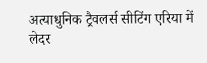अत्याधुनिक ट्रैवलर्स सीटिंग एरिया में लेदर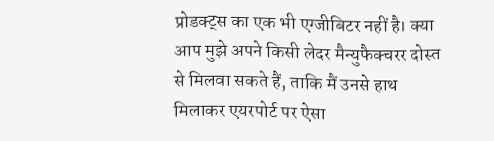प्रोडक्ट्स का एक भी एग्जीबिटर नहीं है। क्या आप मुझे अपने किसी लेदर मैन्युफैक्चरर दोस्त से मिलवा सकते हैं, ताकि मैं उनसे हाथ मिलाकर एयरपोर्ट पर ऐसा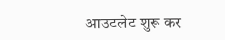आउटलेट शुरू कर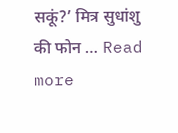सकूं?’ मित्र सुधांशु की फोन … Read more